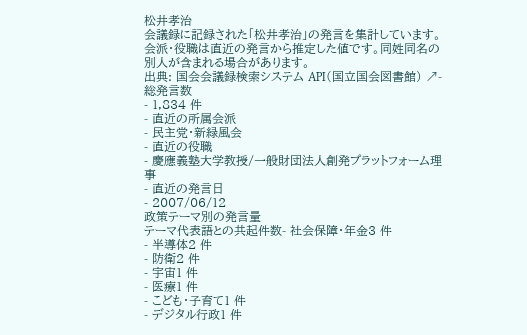松井孝治
会議録に記録された「松井孝治」の発言を集計しています。会派・役職は直近の発言から推定した値です。同姓同名の別人が含まれる場合があります。
出典: 国会会議録検索システム API(国立国会図書館) ↗- 総発言数
- 1,834 件
- 直近の所属会派
- 民主党・新緑風会
- 直近の役職
- 慶應義塾大学教授/一般財団法人創発プラットフォーム理事
- 直近の発言日
- 2007/06/12
政策テーマ別の発言量
テーマ代表語との共起件数- 社会保障・年金3 件
- 半導体2 件
- 防衛2 件
- 宇宙1 件
- 医療1 件
- こども・子育て1 件
- デジタル行政1 件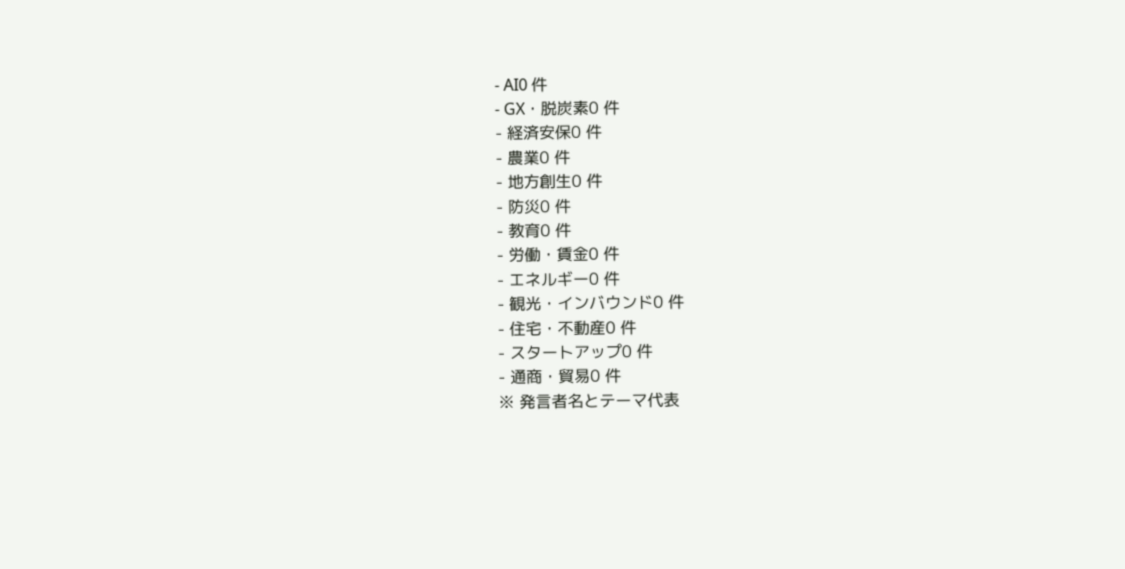- AI0 件
- GX・脱炭素0 件
- 経済安保0 件
- 農業0 件
- 地方創生0 件
- 防災0 件
- 教育0 件
- 労働・賃金0 件
- エネルギー0 件
- 観光・インバウンド0 件
- 住宅・不動産0 件
- スタートアップ0 件
- 通商・貿易0 件
※ 発言者名とテーマ代表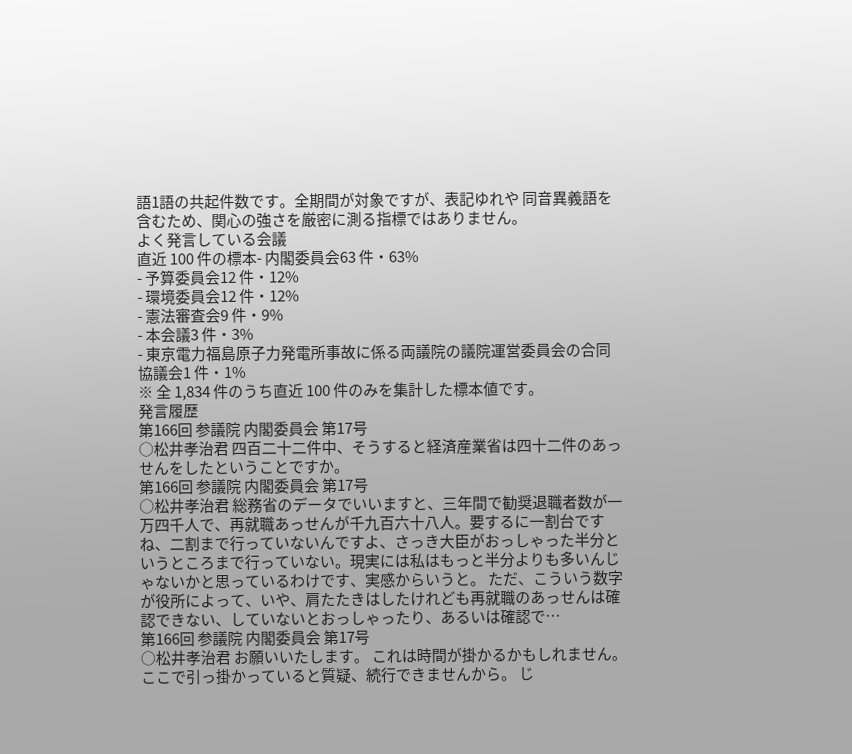語1語の共起件数です。全期間が対象ですが、表記ゆれや 同音異義語を含むため、関心の強さを厳密に測る指標ではありません。
よく発言している会議
直近 100 件の標本- 内閣委員会63 件・63%
- 予算委員会12 件・12%
- 環境委員会12 件・12%
- 憲法審査会9 件・9%
- 本会議3 件・3%
- 東京電力福島原子力発電所事故に係る両議院の議院運営委員会の合同協議会1 件・1%
※ 全 1,834 件のうち直近 100 件のみを集計した標本値です。
発言履歴
第166回 参議院 内閣委員会 第17号
○松井孝治君 四百二十二件中、そうすると経済産業省は四十二件のあっせんをしたということですか。
第166回 参議院 内閣委員会 第17号
○松井孝治君 総務省のデータでいいますと、三年間で勧奨退職者数が一万四千人で、再就職あっせんが千九百六十八人。要するに一割台ですね、二割まで行っていないんですよ、さっき大臣がおっしゃった半分というところまで行っていない。現実には私はもっと半分よりも多いんじゃないかと思っているわけです、実感からいうと。 ただ、こういう数字が役所によって、いや、肩たたきはしたけれども再就職のあっせんは確認できない、していないとおっしゃったり、あるいは確認で…
第166回 参議院 内閣委員会 第17号
○松井孝治君 お願いいたします。 これは時間が掛かるかもしれません。ここで引っ掛かっていると質疑、続行できませんから。 じ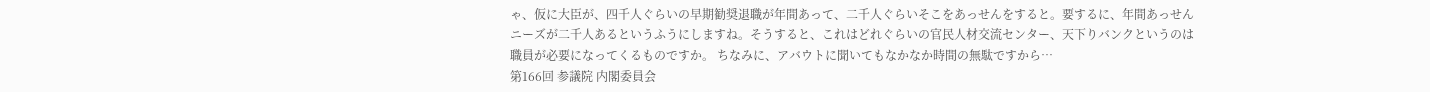ゃ、仮に大臣が、四千人ぐらいの早期勧奨退職が年間あって、二千人ぐらいそこをあっせんをすると。要するに、年間あっせんニーズが二千人あるというふうにしますね。そうすると、これはどれぐらいの官民人材交流センター、天下りバンクというのは職員が必要になってくるものですか。 ちなみに、アバウトに聞いてもなかなか時間の無駄ですから…
第166回 参議院 内閣委員会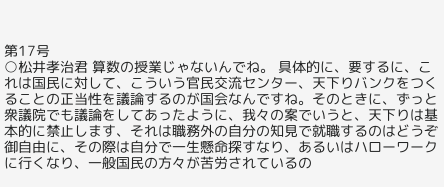第17号
○松井孝治君 算数の授業じゃないんでね。 具体的に、要するに、これは国民に対して、こういう官民交流センター、天下りバンクをつくることの正当性を議論するのが国会なんですね。そのときに、ずっと衆議院でも議論をしてあったように、我々の案でいうと、天下りは基本的に禁止します、それは職務外の自分の知見で就職するのはどうぞ御自由に、その際は自分で一生懸命探すなり、あるいはハローワークに行くなり、一般国民の方々が苦労されているの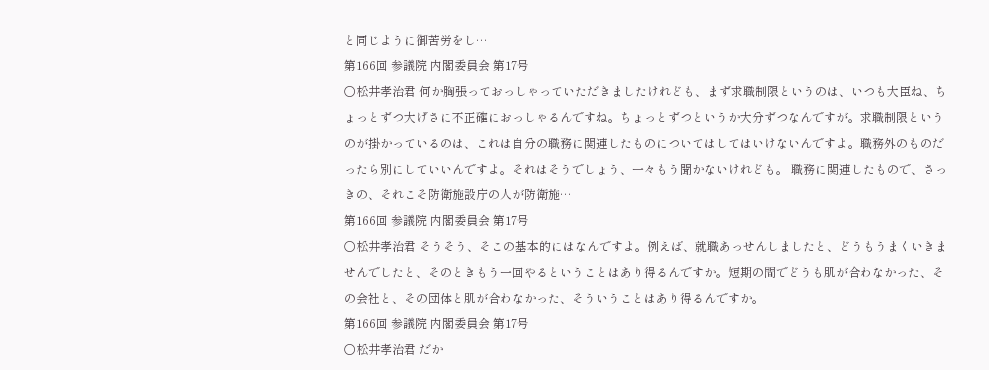と同じように御苦労をし…
第166回 参議院 内閣委員会 第17号
○松井孝治君 何か胸張っておっしゃっていただきましたけれども、まず求職制限というのは、いつも大臣ね、ちょっとずつ大げさに不正確におっしゃるんですね。ちょっとずつというか大分ずつなんですが。求職制限というのが掛かっているのは、これは自分の職務に関連したものについてはしてはいけないんですよ。職務外のものだったら別にしていいんですよ。それはそうでしょう、一々もう聞かないけれども。 職務に関連したもので、さっきの、それこそ防衛施設庁の人が防衛施…
第166回 参議院 内閣委員会 第17号
○松井孝治君 そうそう、そこの基本的にはなんですよ。例えば、就職あっせんしましたと、どうもうまくいきませんでしたと、そのときもう一回やるということはあり得るんですか。短期の間でどうも肌が合わなかった、その会社と、その団体と肌が合わなかった、そういうことはあり得るんですか。
第166回 参議院 内閣委員会 第17号
○松井孝治君 だか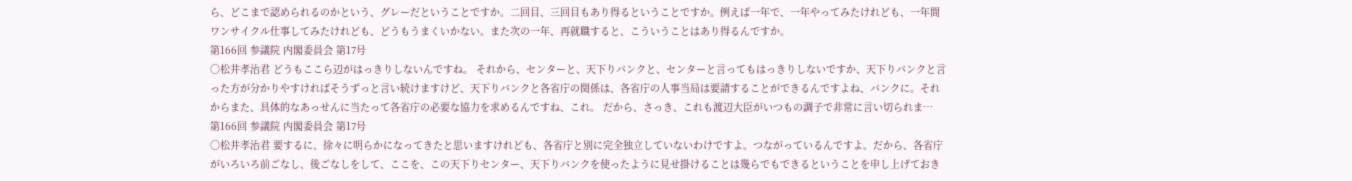ら、どこまで認められるのかという、グレーだということですか。二回目、三回目もあり得るということですか。例えば一年で、一年やってみたけれども、一年間ワンサイクル仕事してみたけれども、どうもうまくいかない。また次の一年、再就職すると、こういうことはあり得るんですか。
第166回 参議院 内閣委員会 第17号
○松井孝治君 どうもここら辺がはっきりしないんですね。 それから、センターと、天下りバンクと、センターと言ってもはっきりしないですか、天下りバンクと言った方が分かりやすければそうずっと言い続けますけど、天下りバンクと各省庁の関係は、各省庁の人事当局は要請することができるんですよね、バンクに。それからまた、具体的なあっせんに当たって各省庁の必要な協力を求めるんですね、これ。 だから、さっき、これも渡辺大臣がいつもの調子で非常に言い切られま…
第166回 参議院 内閣委員会 第17号
○松井孝治君 要するに、徐々に明らかになってきたと思いますけれども、各省庁と別に完全独立していないわけですよ。つながっているんですよ。だから、各省庁がいろいろ前ごなし、後ごなしをして、ここを、この天下りセンター、天下りバンクを使ったように見せ掛けることは幾らでもできるということを申し上げておき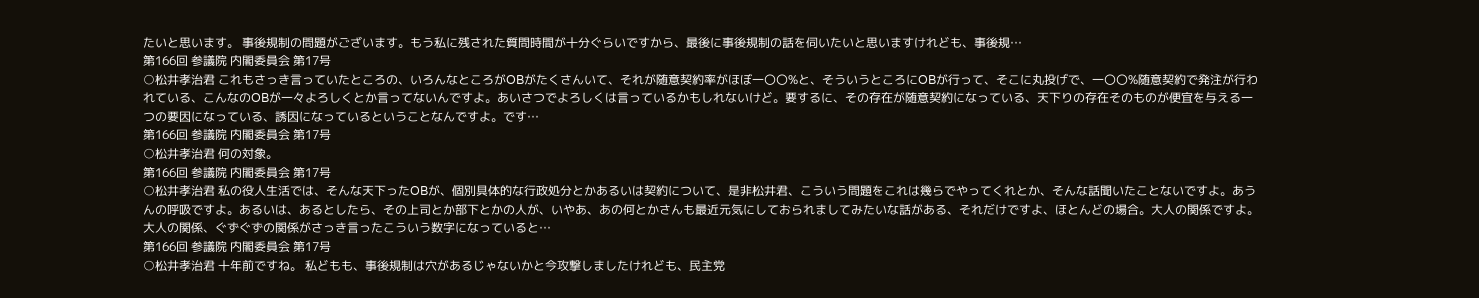たいと思います。 事後規制の問題がございます。もう私に残された質問時間が十分ぐらいですから、最後に事後規制の話を伺いたいと思いますけれども、事後規…
第166回 参議院 内閣委員会 第17号
○松井孝治君 これもさっき言っていたところの、いろんなところがOBがたくさんいて、それが随意契約率がほぼ一〇〇%と、そういうところにOBが行って、そこに丸投げで、一〇〇%随意契約で発注が行われている、こんなのOBが一々よろしくとか言ってないんですよ。あいさつでよろしくは言っているかもしれないけど。要するに、その存在が随意契約になっている、天下りの存在そのものが便宜を与える一つの要因になっている、誘因になっているということなんですよ。です…
第166回 参議院 内閣委員会 第17号
○松井孝治君 何の対象。
第166回 参議院 内閣委員会 第17号
○松井孝治君 私の役人生活では、そんな天下ったOBが、個別具体的な行政処分とかあるいは契約について、是非松井君、こういう問題をこれは幾らでやってくれとか、そんな話聞いたことないですよ。あうんの呼吸ですよ。あるいは、あるとしたら、その上司とか部下とかの人が、いやあ、あの何とかさんも最近元気にしておられましてみたいな話がある、それだけですよ、ほとんどの場合。大人の関係ですよ。大人の関係、ぐずぐずの関係がさっき言ったこういう数字になっていると…
第166回 参議院 内閣委員会 第17号
○松井孝治君 十年前ですね。 私どもも、事後規制は穴があるじゃないかと今攻撃しましたけれども、民主党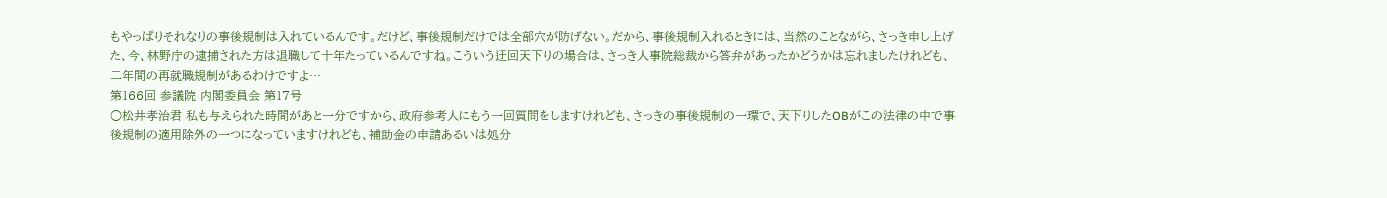もやっぱりそれなりの事後規制は入れているんです。だけど、事後規制だけでは全部穴が防げない。だから、事後規制入れるときには、当然のことながら、さっき申し上げた、今、林野庁の逮捕された方は退職して十年たっているんですね。こういう迂回天下りの場合は、さっき人事院総裁から答弁があったかどうかは忘れましたけれども、二年間の再就職規制があるわけですよ…
第166回 参議院 内閣委員会 第17号
○松井孝治君 私も与えられた時間があと一分ですから、政府参考人にもう一回質問をしますけれども、さっきの事後規制の一環で、天下りしたOBがこの法律の中で事後規制の適用除外の一つになっていますけれども、補助金の申請あるいは処分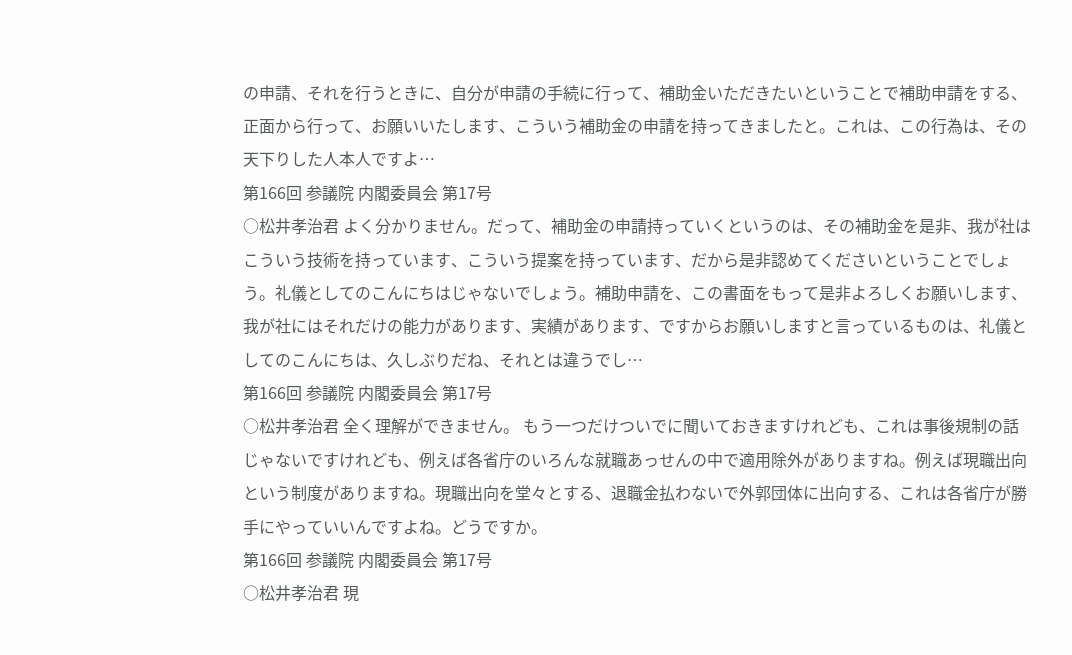の申請、それを行うときに、自分が申請の手続に行って、補助金いただきたいということで補助申請をする、正面から行って、お願いいたします、こういう補助金の申請を持ってきましたと。これは、この行為は、その天下りした人本人ですよ…
第166回 参議院 内閣委員会 第17号
○松井孝治君 よく分かりません。だって、補助金の申請持っていくというのは、その補助金を是非、我が社はこういう技術を持っています、こういう提案を持っています、だから是非認めてくださいということでしょう。礼儀としてのこんにちはじゃないでしょう。補助申請を、この書面をもって是非よろしくお願いします、我が社にはそれだけの能力があります、実績があります、ですからお願いしますと言っているものは、礼儀としてのこんにちは、久しぶりだね、それとは違うでし…
第166回 参議院 内閣委員会 第17号
○松井孝治君 全く理解ができません。 もう一つだけついでに聞いておきますけれども、これは事後規制の話じゃないですけれども、例えば各省庁のいろんな就職あっせんの中で適用除外がありますね。例えば現職出向という制度がありますね。現職出向を堂々とする、退職金払わないで外郭団体に出向する、これは各省庁が勝手にやっていいんですよね。どうですか。
第166回 参議院 内閣委員会 第17号
○松井孝治君 現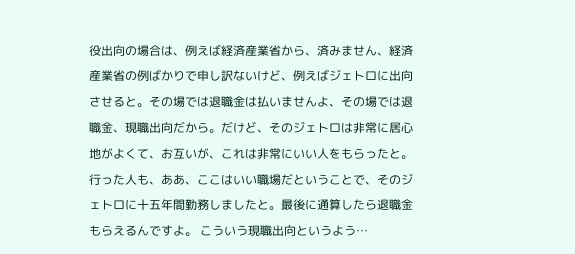役出向の場合は、例えば経済産業省から、済みません、経済産業省の例ばかりで申し訳ないけど、例えばジェトロに出向させると。その場では退職金は払いませんよ、その場では退職金、現職出向だから。だけど、そのジェトロは非常に居心地がよくて、お互いが、これは非常にいい人をもらったと。行った人も、ああ、ここはいい職場だということで、そのジェトロに十五年間勤務しましたと。最後に通算したら退職金もらえるんですよ。 こういう現職出向というよう…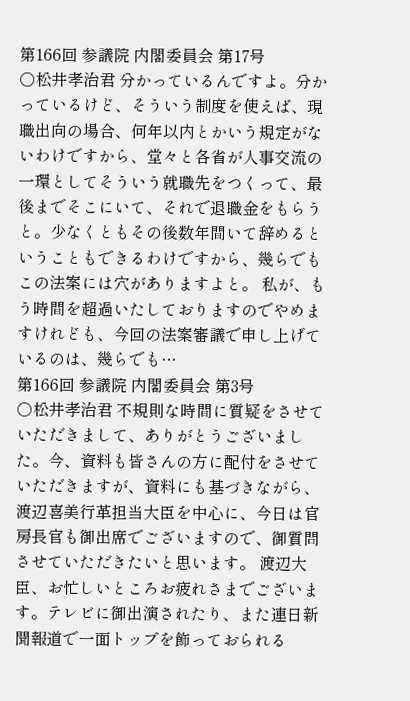第166回 参議院 内閣委員会 第17号
○松井孝治君 分かっているんですよ。分かっているけど、そういう制度を使えば、現職出向の場合、何年以内とかいう規定がないわけですから、堂々と各省が人事交流の一環としてそういう就職先をつくって、最後までそこにいて、それで退職金をもらうと。少なくともその後数年間いて辞めるということもできるわけですから、幾らでもこの法案には穴がありますよと。 私が、もう時間を超過いたしておりますのでやめますけれども、今回の法案審議で申し上げているのは、幾らでも…
第166回 参議院 内閣委員会 第3号
○松井孝治君 不規則な時間に質疑をさせていただきまして、ありがとうございました。今、資料も皆さんの方に配付をさせていただきますが、資料にも基づきながら、渡辺喜美行革担当大臣を中心に、今日は官房長官も御出席でございますので、御質問させていただきたいと思います。 渡辺大臣、お忙しいところお疲れさまでございます。テレビに御出演されたり、また連日新聞報道で一面トップを飾っておられる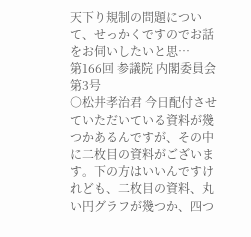天下り規制の問題について、せっかくですのでお話をお伺いしたいと思…
第166回 参議院 内閣委員会 第3号
○松井孝治君 今日配付させていただいている資料が幾つかあるんですが、その中に二枚目の資料がございます。下の方はいいんですけれども、二枚目の資料、丸い円グラフが幾つか、四つ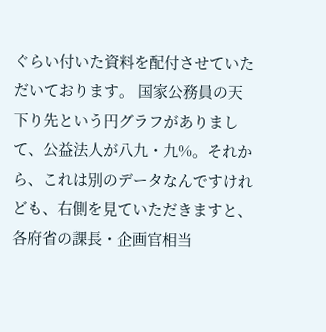ぐらい付いた資料を配付させていただいております。 国家公務員の天下り先という円グラフがありまして、公益法人が八九・九%。それから、これは別のデータなんですけれども、右側を見ていただきますと、各府省の課長・企画官相当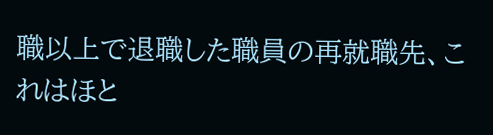職以上で退職した職員の再就職先、これはほと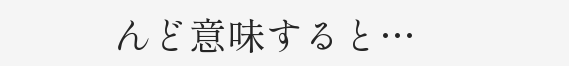んど意味すると…